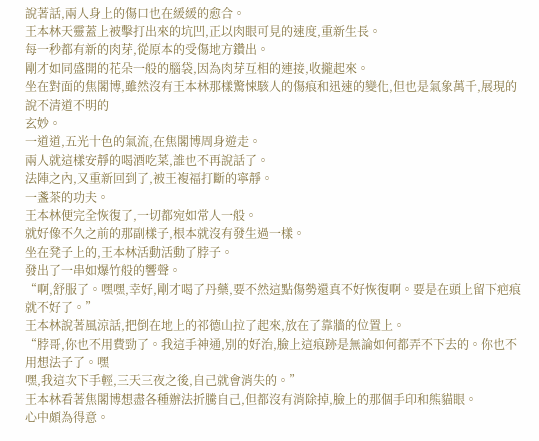說著話,兩人身上的傷口也在緩緩的愈合。
王本林天靈蓋上被擊打出來的坑凹,正以肉眼可見的速度,重新生長。
每一秒都有新的肉芽,從原本的受傷地方鑽出。
剛才如同盛開的花朵一般的腦袋,因為肉芽互相的連接,收攏起來。
坐在對面的焦閣博,雖然沒有王本林那樣驚悚駭人的傷痕和迅速的變化,但也是氣象萬千,展現的說不清道不明的
玄妙。
一道道,五光十色的氣流,在焦閣博周身遊走。
兩人就這樣安靜的喝酒吃菜,誰也不再說話了。
法陣之內,又重新回到了,被王複福打斷的寧靜。
一盞茶的功夫。
王本林便完全恢復了,一切都宛如常人一般。
就好像不久之前的那副樣子,根本就沒有發生過一樣。
坐在凳子上的,王本林活動活動了脖子。
發出了一串如爆竹般的響聲。
“啊,舒服了。嘿嘿,幸好,剛才喝了丹藥,要不然這點傷勢還真不好恢復啊。要是在頭上留下疤痕就不好了。”
王本林說著風涼話,把倒在地上的祁德山拉了起來,放在了靠牆的位置上。
“脖哥,你也不用費勁了。我這手神通,別的好治,臉上這痕跡是無論如何都弄不下去的。你也不用想法子了。嘿
嘿,我這次下手輕,三天三夜之後,自己就會消失的。”
王本林看著焦閣博想盡各種辦法折騰自己,但都沒有消除掉,臉上的那個手印和熊貓眼。
心中頗為得意。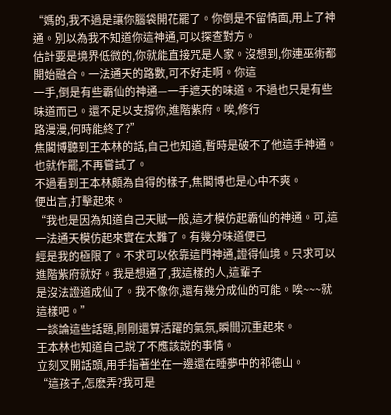“媽的,我不過是讓你腦袋開花罷了。你倒是不留情面,用上了神通。別以為我不知道你這神通,可以探查對方。
估計要是境界低微的,你就能直接咒是人家。沒想到,你連巫術都開始融合。一法通天的路數,可不好走啊。你這
一手,倒是有些霸仙的神通—一手遮天的味道。不過也只是有些味道而已。還不足以支撐你,進階紫府。唉,修行
路漫漫,何時能終了?”
焦閣博聽到王本林的話,自己也知道,暫時是破不了他這手神通。
也就作罷,不再嘗試了。
不過看到王本林頗為自得的樣子,焦閣博也是心中不爽。
便出言,打擊起來。
“我也是因為知道自己天賦一般,這才模仿起霸仙的神通。可,這一法通天模仿起來實在太難了。有幾分味道便已
經是我的極限了。不求可以依靠這門神通,證得仙境。只求可以進階紫府就好。我是想通了,我這樣的人,這輩子
是沒法證道成仙了。我不像你,還有幾分成仙的可能。唉~~~就這樣吧。”
一談論這些話題,剛剛還算活躍的氣氛,瞬間沉重起來。
王本林也知道自己說了不應該說的事情。
立刻叉開話頭,用手指著坐在一邊還在睡夢中的祁德山。
“這孩子,怎麽弄?我可是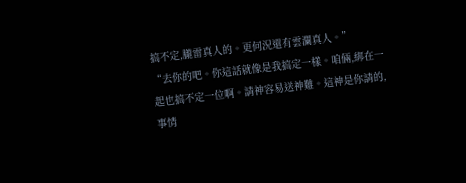搞不定,朧雷真人的。更何況還有雲瀾真人。”
“去你的吧。你這話就像是我搞定一樣。咱倆,綁在一起也搞不定一位啊。請神容易送神難。這神是你請的,事情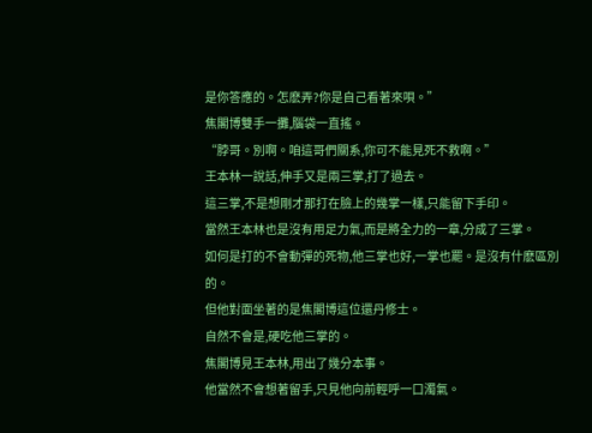是你答應的。怎麽弄?你是自己看著來唄。”
焦閣博雙手一攤,腦袋一直搖。
“脖哥。別啊。咱這哥們關系,你可不能見死不救啊。”
王本林一說話,伸手又是兩三掌,打了過去。
這三掌,不是想剛才那打在臉上的幾掌一樣,只能留下手印。
當然王本林也是沒有用足力氣,而是將全力的一章,分成了三掌。
如何是打的不會動彈的死物,他三掌也好,一掌也罷。是沒有什麽區別的。
但他對面坐著的是焦閣博這位還丹修士。
自然不會是,硬吃他三掌的。
焦閣博見王本林,用出了幾分本事。
他當然不會想著留手,只見他向前輕呼一口濁氣。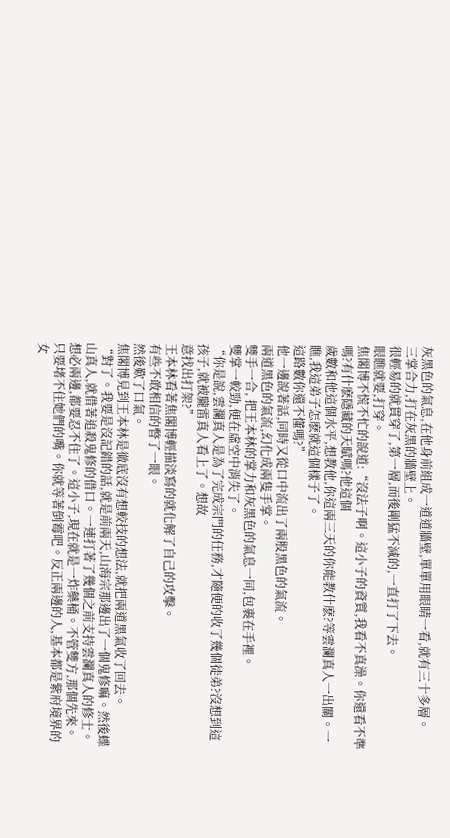灰黑色的氣息,在他身前組成一道道牆壁,單單用眼睛一看,就有三十多層。
三掌合力,打在灰黑的牆壁上。
很輕易的就貫穿了,第一層,而後剛猛不減的,一直打了下去。
眼瞧就要,打穿。
焦閣博不慌不忙的說道:“沒法子啊。這小子的資質,我看不真澡。你還看不準嗎?有什麽隱藏的天賦嗎?他這個
歲數和他這個水平,想教他,你這兩三天的你能教什麽?等雲瀾真人一出關。一瞧,我這弟子怎麽就這個樣子了。
這路數你還不懂嗎?”
他一邊說著話,同時又從口中流出了兩股黑色的氣流。
兩道黑色的氣流,幻化成兩隻手掌。
雙手一合, 把王本林的掌力和灰黑色的氣息一同,包裹在手裡。
雙掌一較勁,便在虛空中消失了。
“你是說,雲瀾真人是為了完成宗門的任務,才隨便的收了幾個徒弟?沒想到這孩子,就被朧雷真人看上了。想故
意找出打架?”
王本林看著焦閣博輕描淡寫的就化解了自己的攻擊。
有些不敢相信的瞥了一眼。
然後歎了口氣。
焦閣博見到王本林是徹底沒有想較技的想法,就把兩道黑氣收了回去。
“對了。我要是沒記錯的話,就是前兩天,山海宗那邊出了一個鬼修嘛。然後蝶山真人,就借著追殺鬼修的借口。一連打著了幾個之前支持雲瀾真人的修士。想必兩邊,都要忍不住了。這小子,現在就是一炸藥桶。不管雙方,那個先來。只要堵不住她們的嘴。你就等著倒霉吧。反正兩邊的人,基本都是紫府境界的女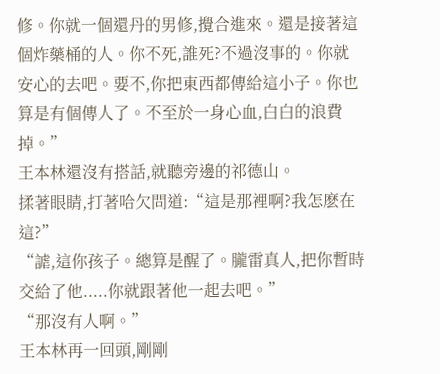修。你就一個還丹的男修,攪合進來。還是接著這個炸藥桶的人。你不死,誰死?不過沒事的。你就安心的去吧。要不,你把東西都傳給這小子。你也算是有個傳人了。不至於一身心血,白白的浪費掉。”
王本林還沒有搭話,就聽旁邊的祁德山。
揉著眼睛,打著哈欠問道:“這是那裡啊?我怎麽在這?”
“謔,這你孩子。總算是醒了。朧雷真人,把你暫時交給了他.....你就跟著他一起去吧。”
“那沒有人啊。”
王本林再一回頭,剛剛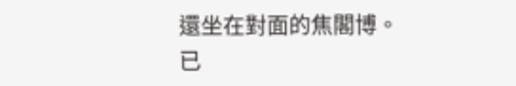還坐在對面的焦閣博。
已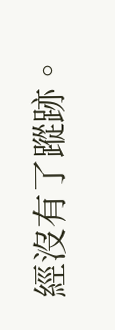經沒有了蹤跡。